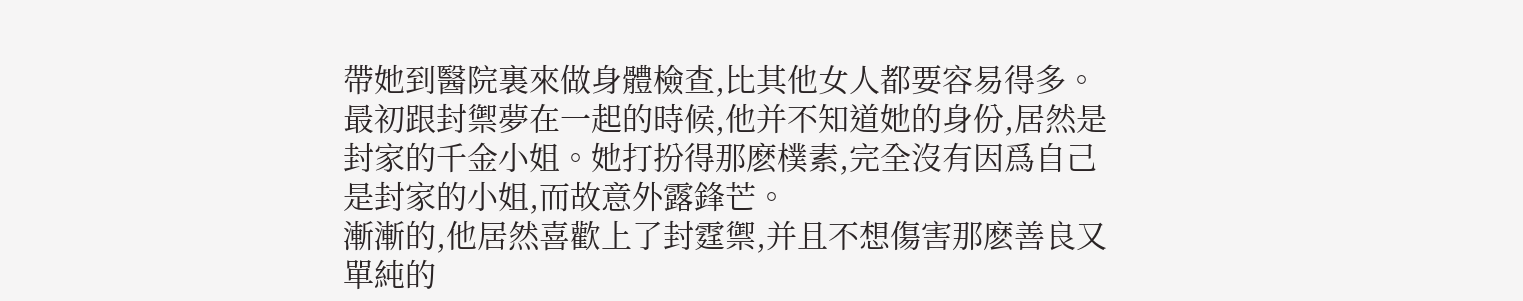帶她到醫院裏來做身體檢查,比其他女人都要容易得多。
最初跟封禦夢在一起的時候,他并不知道她的身份,居然是封家的千金小姐。她打扮得那麽樸素,完全沒有因爲自己是封家的小姐,而故意外露鋒芒。
漸漸的,他居然喜歡上了封霆禦,并且不想傷害那麽善良又單純的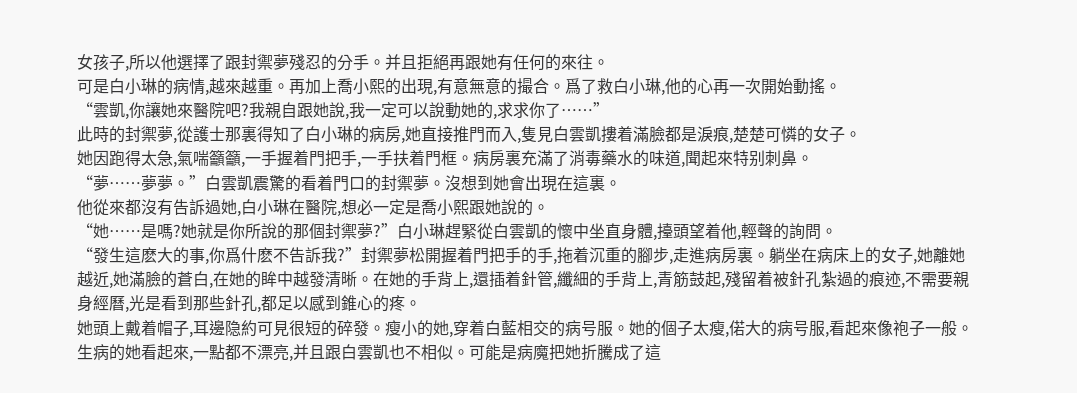女孩子,所以他選擇了跟封禦夢殘忍的分手。并且拒絕再跟她有任何的來往。
可是白小琳的病情,越來越重。再加上喬小熙的出現,有意無意的撮合。爲了救白小琳,他的心再一次開始動搖。
“雲凱,你讓她來醫院吧?我親自跟她說,我一定可以說動她的,求求你了……”
此時的封禦夢,從護士那裏得知了白小琳的病房,她直接推門而入,隻見白雲凱摟着滿臉都是淚痕,楚楚可憐的女子。
她因跑得太急,氣喘籲籲,一手握着門把手,一手扶着門框。病房裏充滿了消毒藥水的味道,聞起來特别刺鼻。
“夢……夢夢。”白雲凱震驚的看着門口的封禦夢。沒想到她會出現在這裏。
他從來都沒有告訴過她,白小琳在醫院,想必一定是喬小熙跟她說的。
“她……是嗎?她就是你所說的那個封禦夢?”白小琳趕緊從白雲凱的懷中坐直身體,擡頭望着他,輕聲的詢問。
“發生這麽大的事,你爲什麽不告訴我?”封禦夢松開握着門把手的手,拖着沉重的腳步,走進病房裏。躺坐在病床上的女子,她離她越近,她滿臉的蒼白,在她的眸中越發清晰。在她的手背上,還插着針管,纖細的手背上,青筋鼓起,殘留着被針孔紮過的痕迹,不需要親
身經曆,光是看到那些針孔,都足以感到錐心的疼。
她頭上戴着帽子,耳邊隐約可見很短的碎發。瘦小的她,穿着白藍相交的病号服。她的個子太瘦,偌大的病号服,看起來像袍子一般。
生病的她看起來,一點都不漂亮,并且跟白雲凱也不相似。可能是病魔把她折騰成了這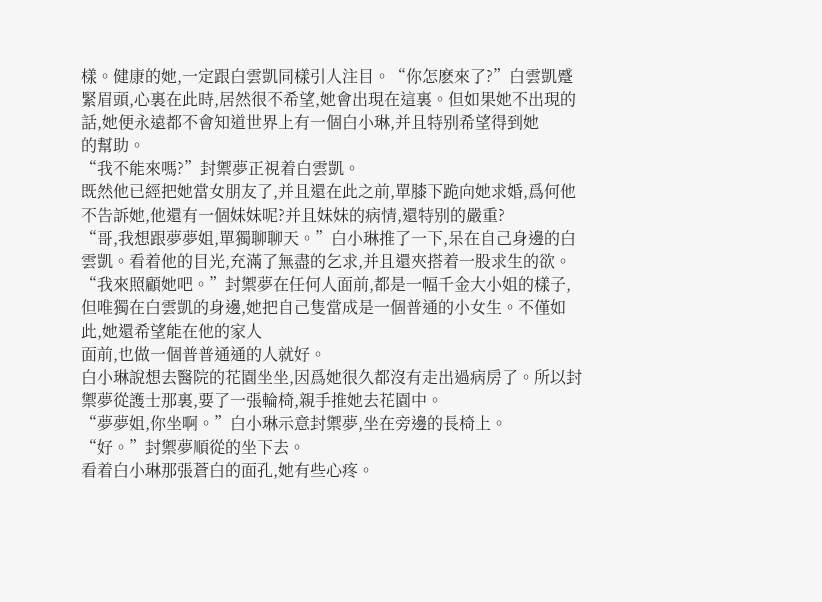樣。健康的她,一定跟白雲凱同樣引人注目。“你怎麽來了?”白雲凱蹙緊眉頭,心裏在此時,居然很不希望,她會出現在這裏。但如果她不出現的話,她便永遠都不會知道世界上有一個白小琳,并且特别希望得到她
的幫助。
“我不能來嗎?”封禦夢正視着白雲凱。
既然他已經把她當女朋友了,并且還在此之前,單膝下跪向她求婚,爲何他不告訴她,他還有一個妹妹呢?并且妹妹的病情,還特别的嚴重?
“哥,我想跟夢夢姐,單獨聊聊天。”白小琳推了一下,呆在自己身邊的白雲凱。看着他的目光,充滿了無盡的乞求,并且還夾搭着一股求生的欲。“我來照顧她吧。”封禦夢在任何人面前,都是一幅千金大小姐的樣子,但唯獨在白雲凱的身邊,她把自己隻當成是一個普通的小女生。不僅如此,她還希望能在他的家人
面前,也做一個普普通通的人就好。
白小琳說想去醫院的花園坐坐,因爲她很久都沒有走出過病房了。所以封禦夢從護士那裏,要了一張輪椅,親手推她去花園中。
“夢夢姐,你坐啊。”白小琳示意封禦夢,坐在旁邊的長椅上。
“好。”封禦夢順從的坐下去。
看着白小琳那張蒼白的面孔,她有些心疼。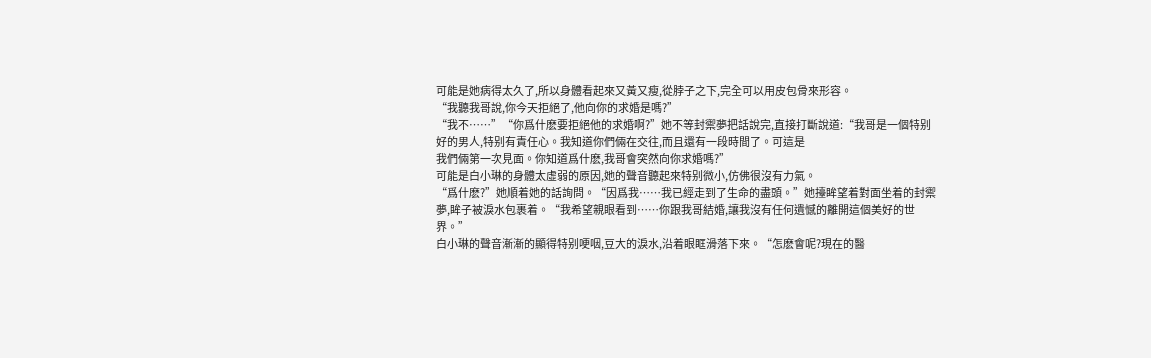可能是她病得太久了,所以身體看起來又黃又瘦,從脖子之下,完全可以用皮包骨來形容。
“我聽我哥說,你今天拒絕了,他向你的求婚是嗎?”
“我不……”“你爲什麽要拒絕他的求婚啊?”她不等封禦夢把話說完,直接打斷說道:“我哥是一個特别好的男人,特别有責任心。我知道你們倆在交往,而且還有一段時間了。可這是
我們倆第一次見面。你知道爲什麽,我哥會突然向你求婚嗎?”
可能是白小琳的身體太虛弱的原因,她的聲音聽起來特别微小,仿佛很沒有力氣。
“爲什麽?”她順着她的話詢問。“因爲我……我已經走到了生命的盡頭。”她擡眸望着對面坐着的封禦夢,眸子被淚水包裹着。“我希望親眼看到……你跟我哥結婚,讓我沒有任何遺憾的離開這個美好的世
界。”
白小琳的聲音漸漸的顯得特别哽咽,豆大的淚水,沿着眼眶滑落下來。“怎麽會呢?現在的醫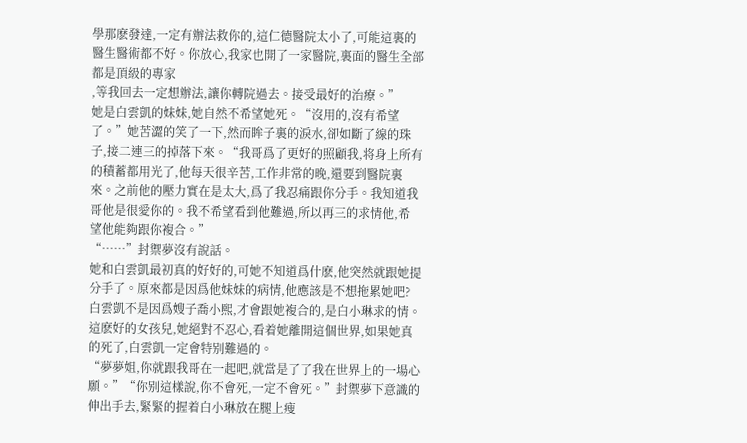學那麽發達,一定有辦法救你的,這仁德醫院太小了,可能這裏的醫生醫術都不好。你放心,我家也開了一家醫院,裏面的醫生全部都是頂級的專家
,等我回去一定想辦法,讓你轉院過去。接受最好的治療。”
她是白雲凱的妹妹,她自然不希望她死。“沒用的,沒有希望了。”她苦澀的笑了一下,然而眸子裏的淚水,卻如斷了線的珠子,接二連三的掉落下來。“我哥爲了更好的照顧我,将身上所有的積蓄都用光了,他每天很辛苦,工作非常的晚,還要到醫院裏來。之前他的壓力實在是太大,爲了我忍痛跟你分手。我知道我哥他是很愛你的。我不希望看到他難過,所以再三的求情他,希
望他能夠跟你複合。”
“……”封禦夢沒有說話。
她和白雲凱最初真的好好的,可她不知道爲什麽,他突然就跟她提分手了。原來都是因爲他妹妹的病情,他應該是不想拖累她吧?
白雲凱不是因爲嫂子喬小熙,才會跟她複合的,是白小琳求的情。
這麽好的女孩兒,她絕對不忍心,看着她離開這個世界,如果她真的死了,白雲凱一定會特别難過的。
“夢夢姐,你就跟我哥在一起吧,就當是了了我在世界上的一場心願。”“你别這樣說,你不會死,一定不會死。”封禦夢下意識的伸出手去,緊緊的握着白小琳放在腿上瘦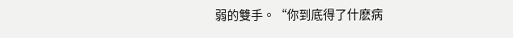弱的雙手。“你到底得了什麽病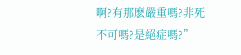啊?有那麽嚴重嗎?非死不可嗎?是絕症嗎?”